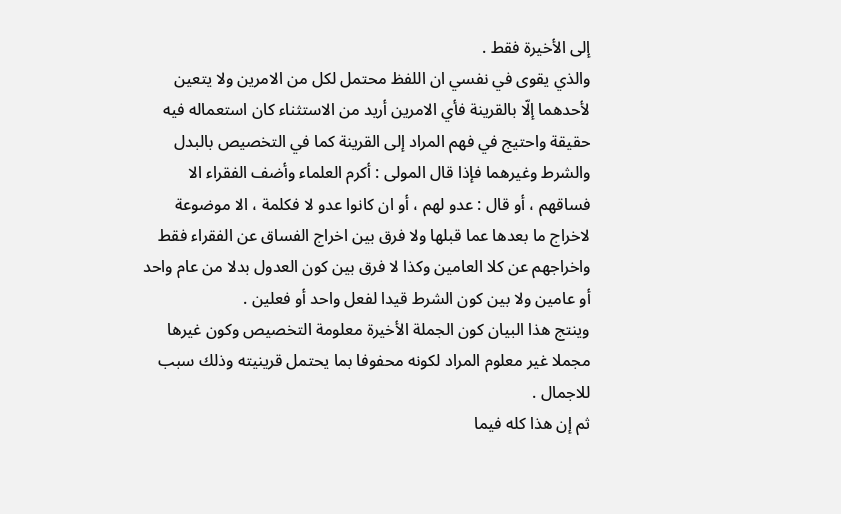إلى الأخيرة فقط .
والذي يقوى في نفسي ان اللفظ محتمل لكل من الامرين ولا يتعين لأحدهما إلّا بالقرينة فأي الامرين أريد من الاستثناء كان استعماله فيه حقيقة واحتيج في فهم المراد إلى القرينة كما في التخصيص بالبدل والشرط وغيرهما فإذا قال المولى : أكرم العلماء وأضف الفقراء الا فساقهم ، أو قال : عدو لهم ، أو ان كانوا عدو لا فكلمة ، الا موضوعة لاخراج ما بعدها عما قبلها ولا فرق بين اخراج الفساق عن الفقراء فقط واخراجهم عن كلا العامين وكذا لا فرق بين كون العدول بدلا من عام واحد أو عامين ولا بين كون الشرط قيدا لفعل واحد أو فعلين .
وينتج هذا البيان كون الجملة الأخيرة معلومة التخصيص وكون غيرها مجملا غير معلوم المراد لكونه محفوفا بما يحتمل قرينيته وذلك سبب للاجمال .
ثم إن هذا كله فيما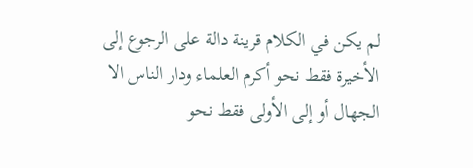لم يكن في الكلام قرينة دالة على الرجوع إلى الأخيرة فقط نحو أكرم العلماء ودار الناس الا الجهال أو إلى الأولى فقط نحو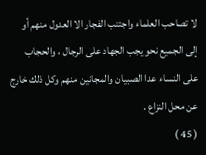لا تصاحب العلماء واجتنب الفجار الا العدول منهم أو إلى الجميع نحو يجب الجهاد على الرجال ، والحجاب على النساء عدا الصبيان والمجانين منهم وكل ذلك خارج عن محل النزاع .
( 45 )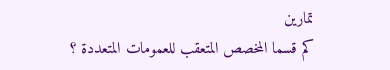تمارين
كم قسما المخصص المتعقب للعمومات المتعددة ؟